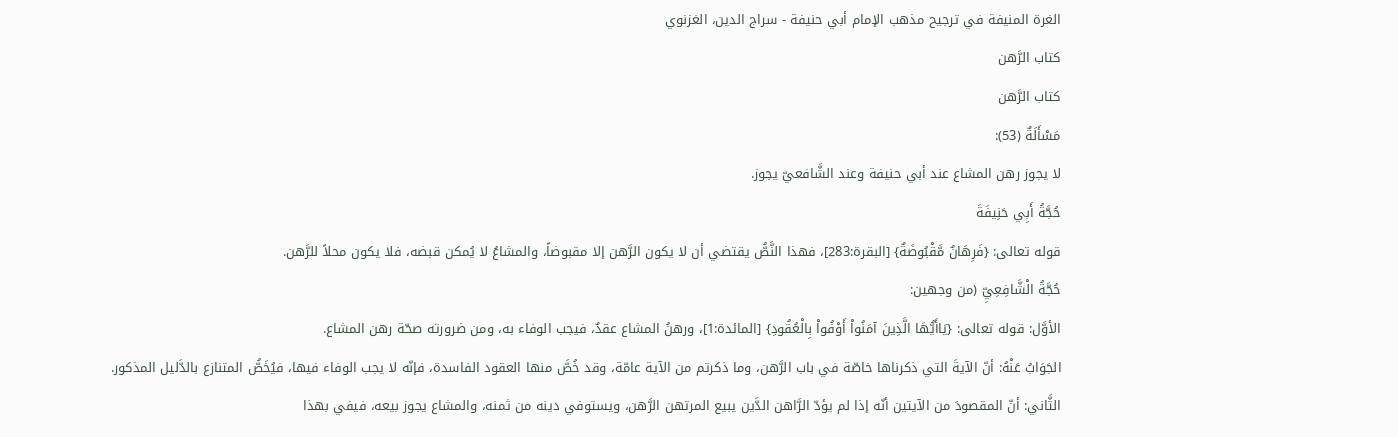الغرة المنيفة في ترجيح مذهب الإمام أبي حنيفة - سراج الدين، الغزنوي
كتاب الرَّهن
كتاب الرَّهن
مَسْأَلَةٌ (53):
لا يجوز رهن المشاع عند أبي حنيفة وعند الشَّافعيّ يجوز.
حُجَّةُ أَبِي حَنِيفَةَ
قوله تعالى: {فَرِهَانٌ مَّقْبُوضَةٌ} [البقرة:283]، فهذا النَّصُّ يقتضي أن لا يكون الرَّهن إلا مقبوضاً، والمشاعُ لا يُمكن قبضه، فلا يكون محلاً للرَّهن.
حُجَّةُ الْشَّافِعِيِّ (من وجهين:
الأوَّل: قوله تعالى: {يَاأَيُّهَا الَّذِينَ آمَنُواْ أَوْفُواْ بِالْعُقُودِ} [المائدة:1]، ورهنُ المشاع عقدٌ، فيجب الوفاء به، ومن ضرورته صحّة رهن المشاع.
الجَوَابُ عَنْهُ: أنّ الآيةَ التي ذكرناها خاصّة في باب الرَّهن، وما ذكرتم من الآية عامّة، وقد خُصَّ منها العقود الفاسدة، فإنّه لا يجب الوفاء فيها، فيُخَصُّ المتنازع بالدَّليل المذكور.
الثَّاني: أنّ المقصودَ من الآيتين أنّه إذا لم يؤدّ الرَّاهن الدَّين يبيع المرتهن الرَّهن، ويستوفي دينه من ثمنه، والمشاع يجوز بيعه، فيفي بهذا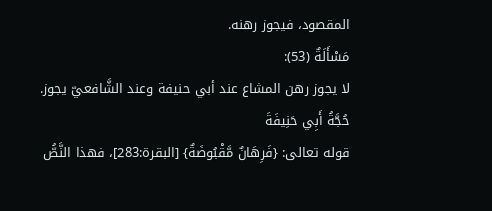المقصود، فيجوز رهنه.
مَسْأَلَةٌ (53):
لا يجوز رهن المشاع عند أبي حنيفة وعند الشَّافعيّ يجوز.
حُجَّةُ أَبِي حَنِيفَةَ
قوله تعالى: {فَرِهَانٌ مَّقْبُوضَةٌ} [البقرة:283]، فهذا النَّصُّ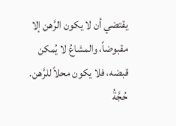يقتضي أن لا يكون الرَّهن إلا مقبوضاً، والمشاعُ لا يُمكن قبضه، فلا يكون محلاً للرَّهن.
حُجَّةُ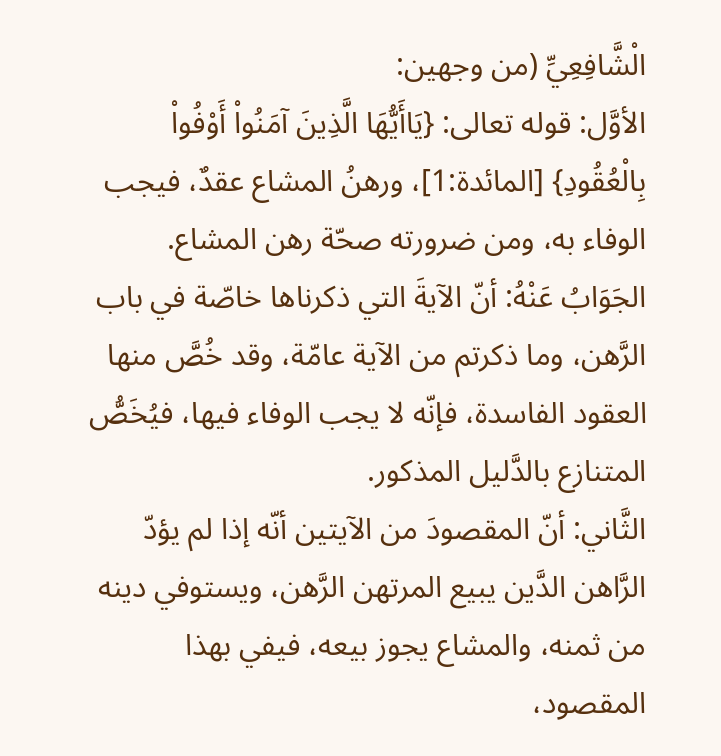الْشَّافِعِيِّ (من وجهين:
الأوَّل: قوله تعالى: {يَاأَيُّهَا الَّذِينَ آمَنُواْ أَوْفُواْ بِالْعُقُودِ} [المائدة:1]، ورهنُ المشاع عقدٌ، فيجب الوفاء به، ومن ضرورته صحّة رهن المشاع.
الجَوَابُ عَنْهُ: أنّ الآيةَ التي ذكرناها خاصّة في باب الرَّهن، وما ذكرتم من الآية عامّة، وقد خُصَّ منها العقود الفاسدة، فإنّه لا يجب الوفاء فيها، فيُخَصُّ المتنازع بالدَّليل المذكور.
الثَّاني: أنّ المقصودَ من الآيتين أنّه إذا لم يؤدّ الرَّاهن الدَّين يبيع المرتهن الرَّهن، ويستوفي دينه من ثمنه، والمشاع يجوز بيعه، فيفي بهذا المقصود،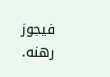فيجوز رهنه.